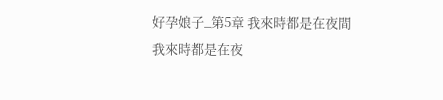好孕娘子_第5章 我來時都是在夜間
我來時都是在夜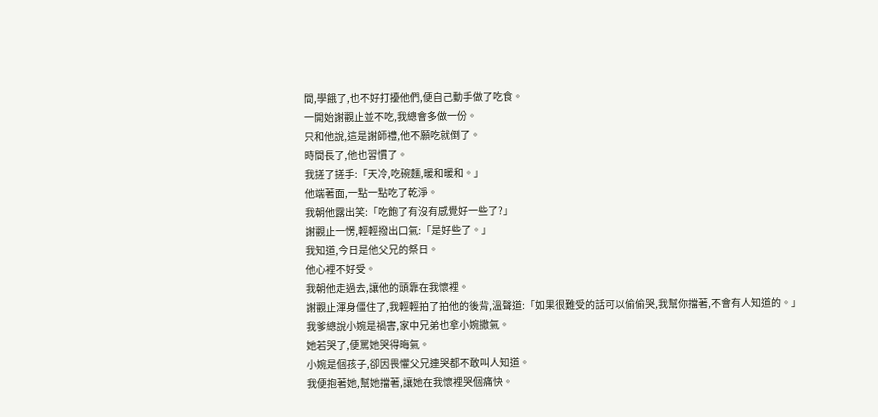間,學餓了,也不好打擾他們,便自己動手做了吃食。
一開始謝觀止並不吃,我總會多做一份。
只和他說,這是謝師禮,他不願吃就倒了。
時間長了,他也習慣了。
我搓了搓手:「天冷,吃碗麵,暖和暖和。」
他端著面,一點一點吃了乾淨。
我朝他露出笑:「吃飽了有沒有感覺好一些了?」
謝觀止一愣,輕輕撥出口氣:「是好些了。」
我知道,今日是他父兄的祭日。
他心裡不好受。
我朝他走過去,讓他的頭靠在我懷裡。
謝觀止渾身僵住了,我輕輕拍了拍他的後背,溫聲道:「如果很難受的話可以偷偷哭,我幫你擋著,不會有人知道的。」
我爹總說小婉是禍害,家中兄弟也拿小婉撒氣。
她若哭了,便罵她哭得晦氣。
小婉是個孩子,卻因畏懼父兄連哭都不敢叫人知道。
我便抱著她,幫她擋著,讓她在我懷裡哭個痛快。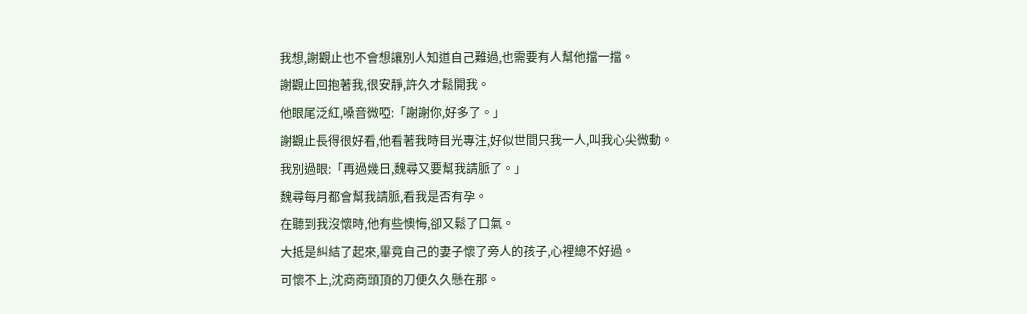我想,謝觀止也不會想讓別人知道自己難過,也需要有人幫他擋一擋。
謝觀止回抱著我,很安靜,許久才鬆開我。
他眼尾泛紅,嗓音微啞:「謝謝你,好多了。」
謝觀止長得很好看,他看著我時目光專注,好似世間只我一人,叫我心尖微動。
我別過眼:「再過幾日,魏尋又要幫我請脈了。」
魏尋每月都會幫我請脈,看我是否有孕。
在聽到我沒懷時,他有些懊悔,卻又鬆了口氣。
大抵是糾結了起來,畢竟自己的妻子懷了旁人的孩子,心裡總不好過。
可懷不上,沈商商頭頂的刀便久久懸在那。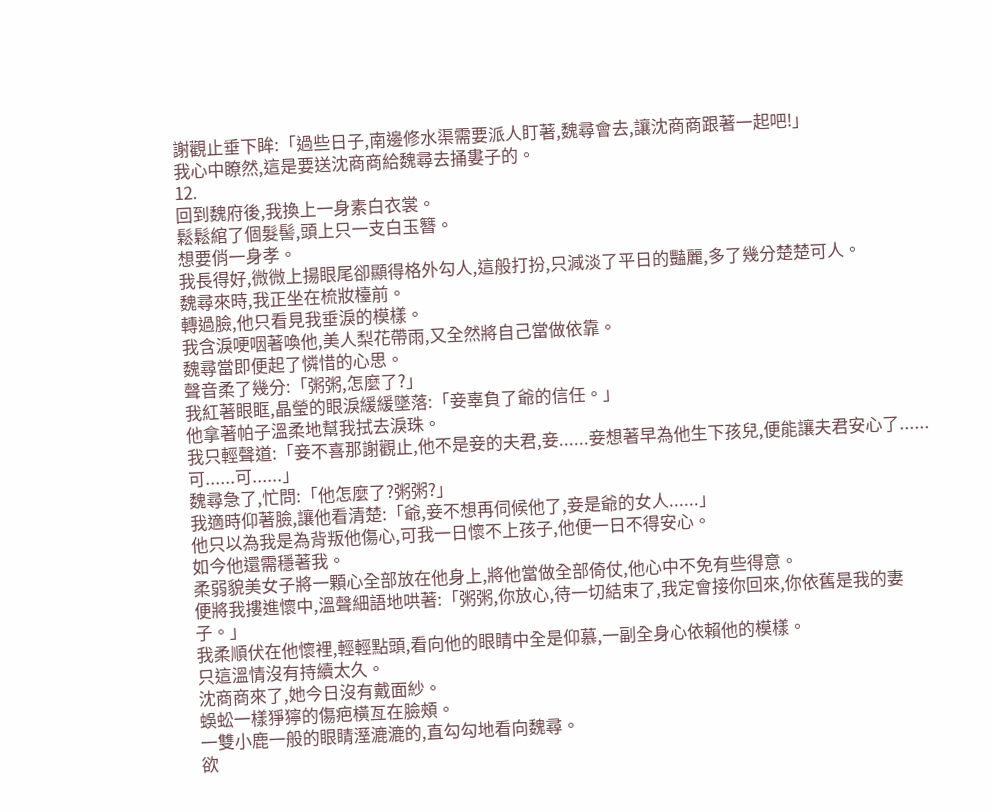謝觀止垂下眸:「過些日子,南邊修水渠需要派人盯著,魏尋會去,讓沈商商跟著一起吧!」
我心中瞭然,這是要送沈商商給魏尋去捅婁子的。
12.
回到魏府後,我換上一身素白衣裳。
鬆鬆綰了個髮髻,頭上只一支白玉簪。
想要俏一身孝。
我長得好,微微上揚眼尾卻顯得格外勾人,這般打扮,只減淡了平日的豔麗,多了幾分楚楚可人。
魏尋來時,我正坐在梳妝檯前。
轉過臉,他只看見我垂淚的模樣。
我含淚哽咽著喚他,美人梨花帶雨,又全然將自己當做依靠。
魏尋當即便起了憐惜的心思。
聲音柔了幾分:「粥粥,怎麼了?」
我紅著眼眶,晶瑩的眼淚緩緩墜落:「妾辜負了爺的信任。」
他拿著帕子溫柔地幫我拭去淚珠。
我只輕聲道:「妾不喜那謝觀止,他不是妾的夫君,妾......妾想著早為他生下孩兒,便能讓夫君安心了......可......可......」
魏尋急了,忙問:「他怎麼了?粥粥?」
我適時仰著臉,讓他看清楚:「爺,妾不想再伺候他了,妾是爺的女人......」
他只以為我是為背叛他傷心,可我一日懷不上孩子,他便一日不得安心。
如今他還需穩著我。
柔弱貌美女子將一顆心全部放在他身上,將他當做全部倚仗,他心中不免有些得意。
便將我摟進懷中,溫聲細語地哄著:「粥粥,你放心,待一切結束了,我定會接你回來,你依舊是我的妻子。」
我柔順伏在他懷裡,輕輕點頭,看向他的眼睛中全是仰慕,一副全身心依賴他的模樣。
只這溫情沒有持續太久。
沈商商來了,她今日沒有戴面紗。
蜈蚣一樣猙獰的傷疤橫亙在臉頰。
一雙小鹿一般的眼睛溼漉漉的,直勾勾地看向魏尋。
欲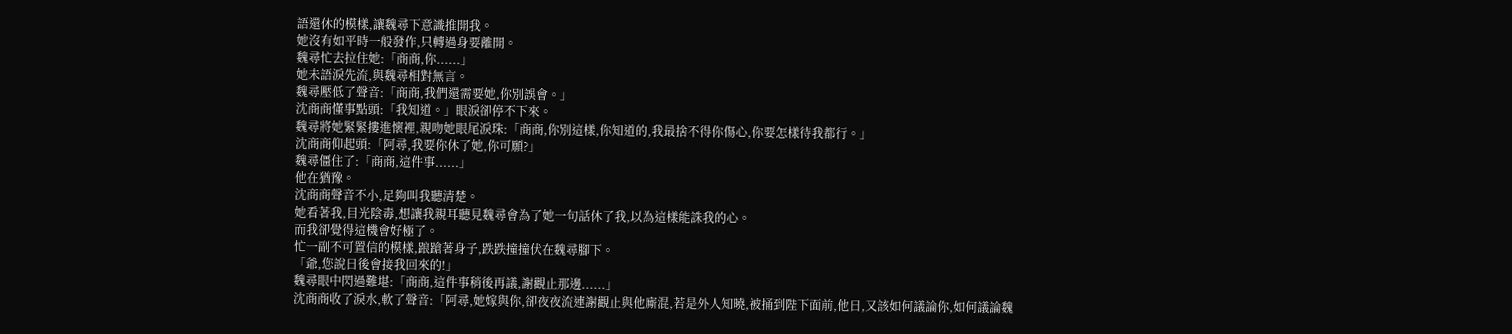語還休的模樣,讓魏尋下意識推開我。
她沒有如平時一般發作,只轉過身要離開。
魏尋忙去拉住她:「商商,你......」
她未語淚先流,與魏尋相對無言。
魏尋壓低了聲音:「商商,我們還需要她,你別誤會。」
沈商商懂事點頭:「我知道。」眼淚卻停不下來。
魏尋將她緊緊摟進懷裡,親吻她眼尾淚珠:「商商,你別這樣,你知道的,我最捨不得你傷心,你要怎樣待我都行。」
沈商商仰起頭:「阿尋,我要你休了她,你可願?」
魏尋僵住了:「商商,這件事......」
他在猶豫。
沈商商聲音不小,足夠叫我聽清楚。
她看著我,目光陰毒,想讓我親耳聽見魏尋會為了她一句話休了我,以為這樣能誅我的心。
而我卻覺得這機會好極了。
忙一副不可置信的模樣,踉蹌著身子,跌跌撞撞伏在魏尋腳下。
「爺,您說日後會接我回來的!」
魏尋眼中閃過難堪:「商商,這件事稍後再議,謝觀止那邊......」
沈商商收了淚水,軟了聲音:「阿尋,她嫁與你,卻夜夜流連謝觀止與他廝混,若是外人知曉,被捅到陛下面前,他日,又該如何議論你,如何議論魏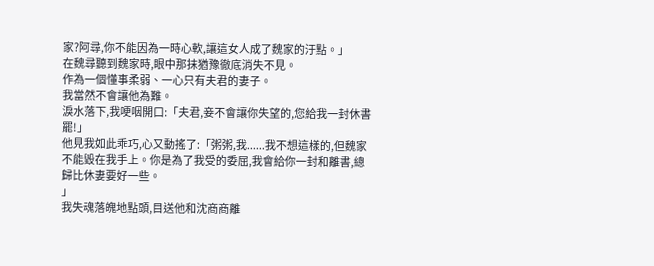家?阿尋,你不能因為一時心軟,讓這女人成了魏家的汙點。」
在魏尋聽到魏家時,眼中那抹猶豫徹底消失不見。
作為一個懂事柔弱、一心只有夫君的妻子。
我當然不會讓他為難。
淚水落下,我哽咽開口:「夫君,妾不會讓你失望的,您給我一封休書罷!」
他見我如此乖巧,心又動搖了:「粥粥,我......我不想這樣的,但魏家不能毀在我手上。你是為了我受的委屈,我會給你一封和離書,總歸比休妻要好一些。
」
我失魂落魄地點頭,目送他和沈商商離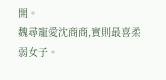開。
魏尋寵愛沈商商,實則最喜柔弱女子。